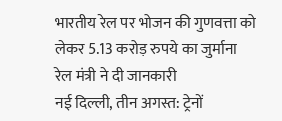भारतीय रेल पर भोजन की गुणवत्ता को लेकर 5.13 करोड़ रुपये का जुर्माना
रेल मंत्री ने दी जानकारी
नई दिल्ली, तीन अगस्त: ट्रेनों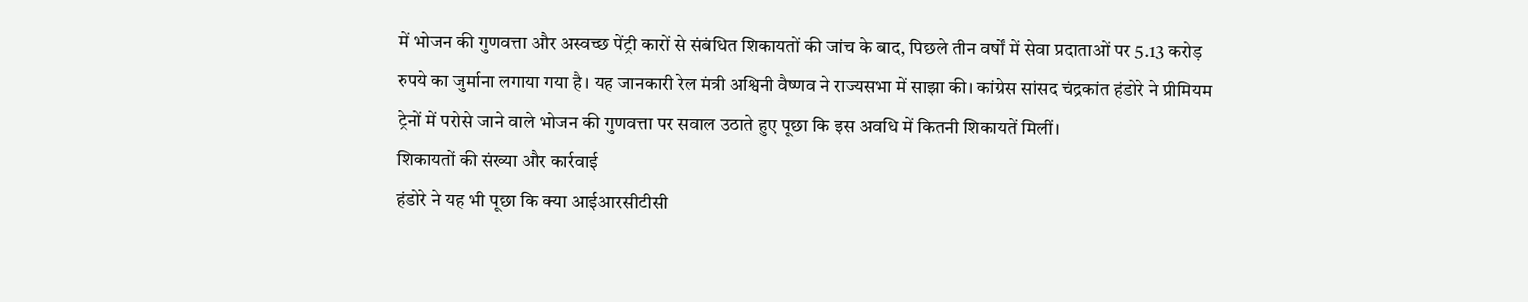में भोजन की गुणवत्ता और अस्वच्छ पेंट्री कारों से संबंधित शिकायतों की जांच के बाद, पिछले तीन वर्षों में सेवा प्रदाताओं पर 5.13 करोड़ रुपये का जुर्माना लगाया गया है। यह जानकारी रेल मंत्री अश्विनी वैष्णव ने राज्यसभा में साझा की। कांग्रेस सांसद चंद्रकांत हंडोरे ने प्रीमियम ट्रेनों में परोसे जाने वाले भोजन की गुणवत्ता पर सवाल उठाते हुए पूछा कि इस अवधि में कितनी शिकायतें मिलीं।
शिकायतों की संख्या और कार्रवाई
हंडोरे ने यह भी पूछा कि क्या आईआरसीटीसी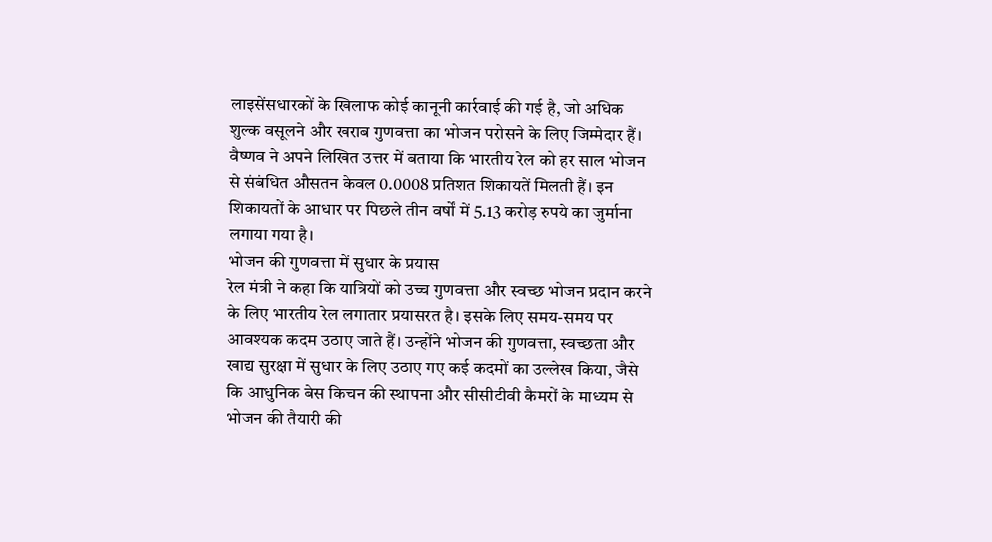लाइसेंसधारकों के खिलाफ कोई कानूनी कार्रवाई की गई है, जो अधिक शुल्क वसूलने और खराब गुणवत्ता का भोजन परोसने के लिए जिम्मेदार हैं। वैष्णव ने अपने लिखित उत्तर में बताया कि भारतीय रेल को हर साल भोजन से संबंधित औसतन केवल 0.0008 प्रतिशत शिकायतें मिलती हैं। इन शिकायतों के आधार पर पिछले तीन वर्षों में 5.13 करोड़ रुपये का जुर्माना लगाया गया है।
भोजन की गुणवत्ता में सुधार के प्रयास
रेल मंत्री ने कहा कि यात्रियों को उच्च गुणवत्ता और स्वच्छ भोजन प्रदान करने के लिए भारतीय रेल लगातार प्रयासरत है। इसके लिए समय-समय पर आवश्यक कदम उठाए जाते हैं। उन्होंने भोजन की गुणवत्ता, स्वच्छता और खाद्य सुरक्षा में सुधार के लिए उठाए गए कई कदमों का उल्लेख किया, जैसे कि आधुनिक बेस किचन की स्थापना और सीसीटीवी कैमरों के माध्यम से भोजन की तैयारी की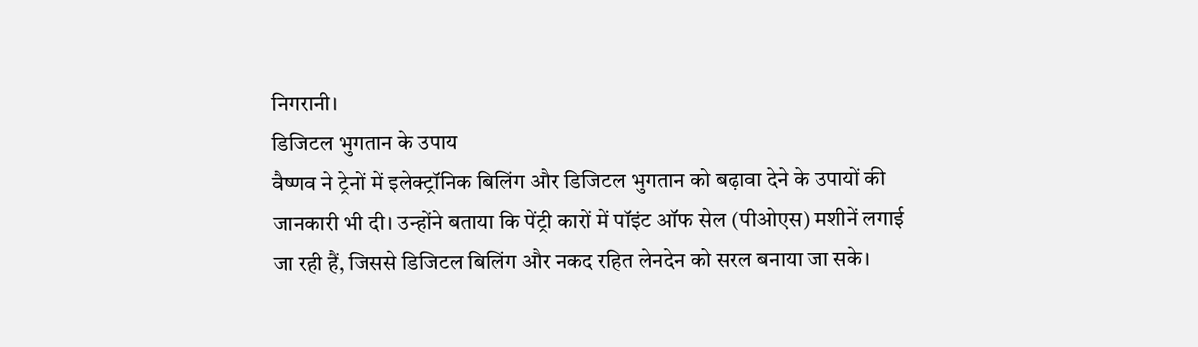निगरानी।
डिजिटल भुगतान के उपाय
वैष्णव ने ट्रेनों में इलेक्ट्रॉनिक बिलिंग और डिजिटल भुगतान को बढ़ावा देने के उपायों की जानकारी भी दी। उन्होंने बताया कि पेंट्री कारों में पॉइंट ऑफ सेल (पीओएस) मशीनें लगाई जा रही हैं, जिससे डिजिटल बिलिंग और नकद रहित लेनदेन को सरल बनाया जा सके।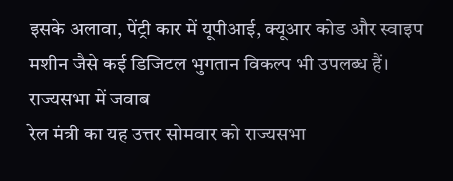इसके अलावा, पेंट्री कार में यूपीआई, क्यूआर कोड और स्वाइप मशीन जैसे कई डिजिटल भुगतान विकल्प भी उपलब्ध हैं।
राज्यसभा में जवाब
रेल मंत्री का यह उत्तर सोमवार को राज्यसभा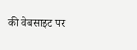की वेबसाइट पर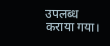उपलब्ध कराया गया।